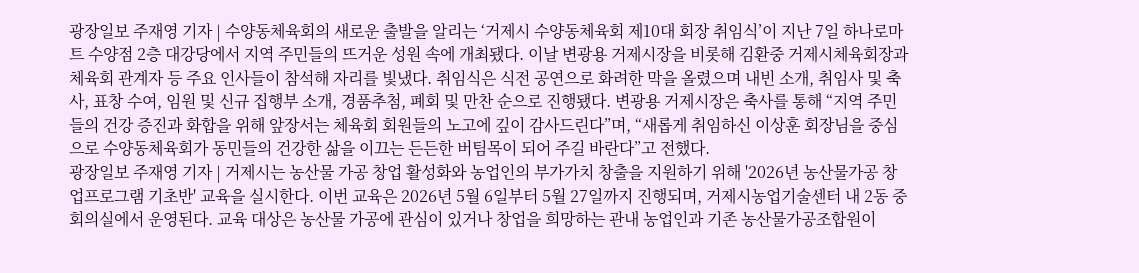광장일보 주재영 기자 | 수양동체육회의 새로운 출발을 알리는 ‘거제시 수양동체육회 제10대 회장 취임식’이 지난 7일 하나로마트 수양점 2층 대강당에서 지역 주민들의 뜨거운 성원 속에 개최됐다. 이날 변광용 거제시장을 비롯해 김환중 거제시체육회장과 체육회 관계자 등 주요 인사들이 참석해 자리를 빛냈다. 취임식은 식전 공연으로 화려한 막을 올렸으며 내빈 소개, 취임사 및 축사, 표창 수여, 임원 및 신규 집행부 소개, 경품추첨, 폐회 및 만찬 순으로 진행됐다. 변광용 거제시장은 축사를 통해 “지역 주민들의 건강 증진과 화합을 위해 앞장서는 체육회 회원들의 노고에 깊이 감사드린다”며, “새롭게 취임하신 이상훈 회장님을 중심으로 수양동체육회가 동민들의 건강한 삶을 이끄는 든든한 버팀목이 되어 주길 바란다”고 전했다.
광장일보 주재영 기자 | 거제시는 농산물 가공 창업 활성화와 농업인의 부가가치 창출을 지원하기 위해 '2026년 농산물가공 창업프로그램 기초반' 교육을 실시한다. 이번 교육은 2026년 5월 6일부터 5월 27일까지 진행되며, 거제시농업기술센터 내 2동 중회의실에서 운영된다. 교육 대상은 농산물 가공에 관심이 있거나 창업을 희망하는 관내 농업인과 기존 농산물가공조합원이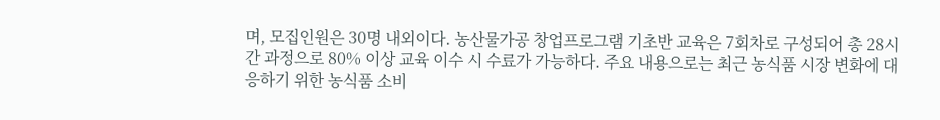며, 모집인원은 30명 내외이다. 농산물가공 창업프로그램 기초반 교육은 7회차로 구성되어 총 28시간 과정으로 80% 이상 교육 이수 시 수료가 가능하다. 주요 내용으로는 최근 농식품 시장 변화에 대응하기 위한 농식품 소비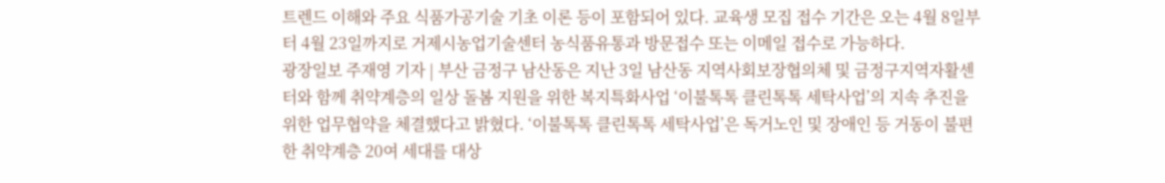트렌드 이해와 주요 식품가공기술 기초 이론 등이 포함되어 있다. 교육생 모집 접수 기간은 오는 4월 8일부터 4월 23일까지로 거제시농업기술센터 농식품유통과 방문접수 또는 이메일 접수로 가능하다.
광장일보 주재영 기자 | 부산 금정구 남산동은 지난 3일 남산동 지역사회보장협의체 및 금정구지역자활센터와 함께 취약계층의 일상 돌봄 지원을 위한 복지특화사업 ‘이불톡톡 클린톡톡 세탁사업’의 지속 추진을 위한 업무협약을 체결했다고 밝혔다. ‘이불톡톡 클린톡톡 세탁사업’은 독거노인 및 장애인 등 거동이 불편한 취약계층 20여 세대를 대상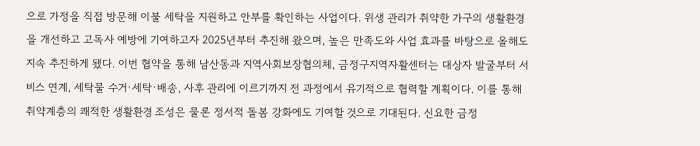으로 가정을 직접 방문해 이불 세탁을 지원하고 안부를 확인하는 사업이다. 위생 관리가 취약한 가구의 생활환경을 개선하고 고독사 예방에 기여하고자 2025년부터 추진해 왔으며, 높은 만족도와 사업 효과를 바탕으로 올해도 지속 추진하게 됐다. 이번 협약을 통해 남산동과 지역사회보장협의체, 금정구지역자활센터는 대상자 발굴부터 서비스 연계, 세탁물 수거·세탁·배송, 사후 관리에 이르기까지 전 과정에서 유기적으로 협력할 계획이다. 이를 통해 취약계층의 쾌적한 생활환경 조성은 물론 정서적 돌봄 강화에도 기여할 것으로 기대된다. 신요한 금정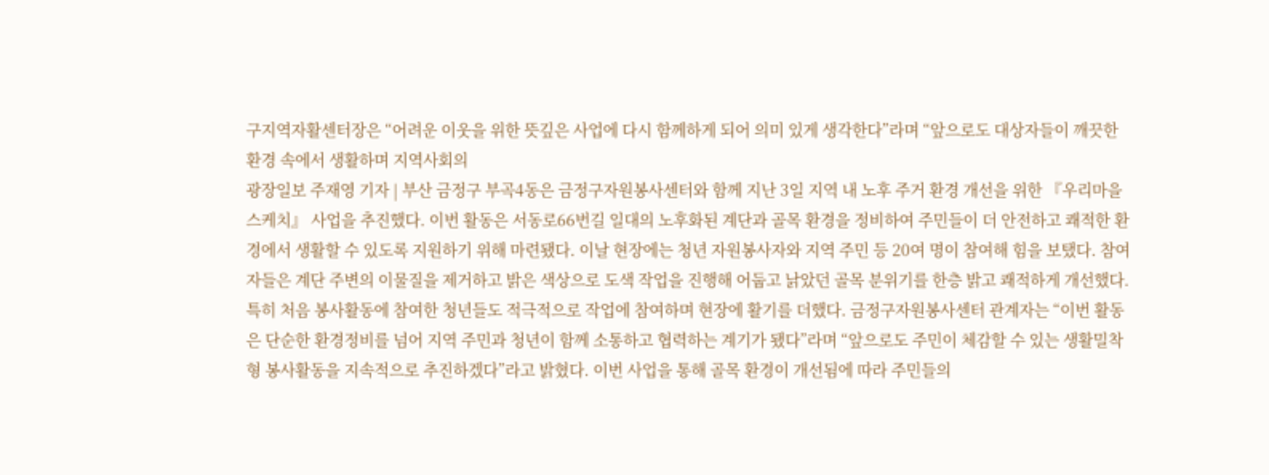구지역자활센터장은 “어려운 이웃을 위한 뜻깊은 사업에 다시 함께하게 되어 의미 있게 생각한다”라며 “앞으로도 대상자들이 깨끗한 환경 속에서 생활하며 지역사회의
광장일보 주재영 기자 | 부산 금정구 부곡4동은 금정구자원봉사센터와 함께 지난 3일 지역 내 노후 주거 환경 개선을 위한 『우리마을 스케치』 사업을 추진했다. 이번 활동은 서동로66번길 일대의 노후화된 계단과 골목 환경을 정비하여 주민들이 더 안전하고 쾌적한 환경에서 생활할 수 있도록 지원하기 위해 마련됐다. 이날 현장에는 청년 자원봉사자와 지역 주민 등 20여 명이 참여해 힘을 보탰다. 참여자들은 계단 주변의 이물질을 제거하고 밝은 색상으로 도색 작업을 진행해 어둡고 낡았던 골목 분위기를 한층 밝고 쾌적하게 개선했다. 특히 처음 봉사활동에 참여한 청년들도 적극적으로 작업에 참여하며 현장에 활기를 더했다. 금정구자원봉사센터 관계자는 “이번 활동은 단순한 환경정비를 넘어 지역 주민과 청년이 함께 소통하고 협력하는 계기가 됐다”라며 “앞으로도 주민이 체감할 수 있는 생활밀착형 봉사활동을 지속적으로 추진하겠다”라고 밝혔다. 이번 사업을 통해 골목 환경이 개선됨에 따라 주민들의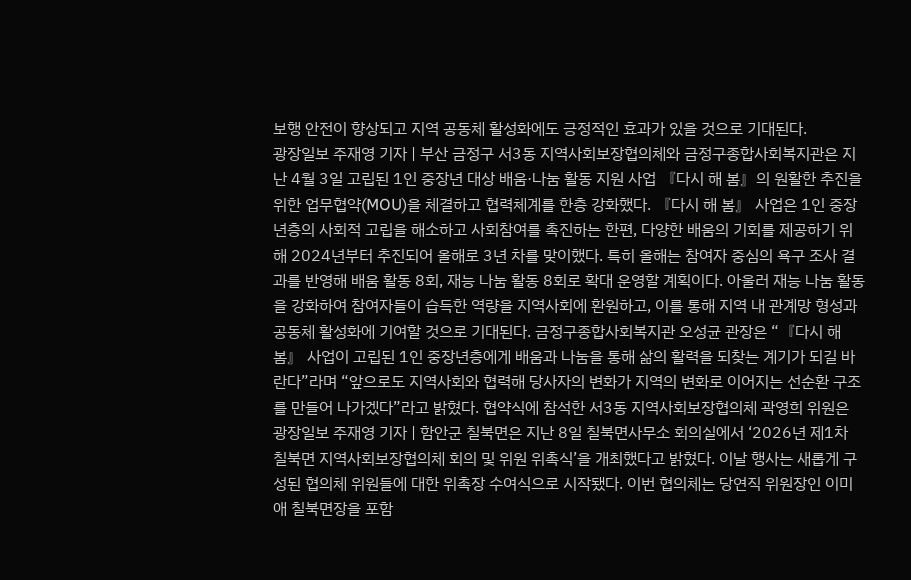보행 안전이 향상되고 지역 공동체 활성화에도 긍정적인 효과가 있을 것으로 기대된다.
광장일보 주재영 기자 | 부산 금정구 서3동 지역사회보장협의체와 금정구종합사회복지관은 지난 4월 3일 고립된 1인 중장년 대상 배움·나눔 활동 지원 사업 『다시 해 봄』의 원활한 추진을 위한 업무협약(MOU)을 체결하고 협력체계를 한층 강화했다. 『다시 해 봄』 사업은 1인 중장년층의 사회적 고립을 해소하고 사회참여를 촉진하는 한편, 다양한 배움의 기회를 제공하기 위해 2024년부터 추진되어 올해로 3년 차를 맞이했다. 특히 올해는 참여자 중심의 욕구 조사 결과를 반영해 배움 활동 8회, 재능 나눔 활동 8회로 확대 운영할 계획이다. 아울러 재능 나눔 활동을 강화하여 참여자들이 습득한 역량을 지역사회에 환원하고, 이를 통해 지역 내 관계망 형성과 공동체 활성화에 기여할 것으로 기대된다. 금정구종합사회복지관 오성균 관장은 “『다시 해 봄』 사업이 고립된 1인 중장년층에게 배움과 나눔을 통해 삶의 활력을 되찾는 계기가 되길 바란다”라며 “앞으로도 지역사회와 협력해 당사자의 변화가 지역의 변화로 이어지는 선순환 구조를 만들어 나가겠다”라고 밝혔다. 협약식에 참석한 서3동 지역사회보장협의체 곽영희 위원은
광장일보 주재영 기자 | 함안군 칠북면은 지난 8일 칠북면사무소 회의실에서 ‘2026년 제1차 칠북면 지역사회보장협의체 회의 및 위원 위촉식’을 개최했다고 밝혔다. 이날 행사는 새롭게 구성된 협의체 위원들에 대한 위촉장 수여식으로 시작됐다. 이번 협의체는 당연직 위원장인 이미애 칠북면장을 포함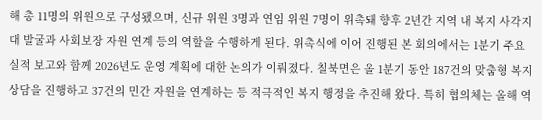해 총 11명의 위원으로 구성됐으며, 신규 위원 3명과 연임 위원 7명이 위촉돼 향후 2년간 지역 내 복지 사각지대 발굴과 사회보장 자원 연계 등의 역할을 수행하게 된다. 위촉식에 이어 진행된 본 회의에서는 1분기 주요 실적 보고와 함께 2026년도 운영 계획에 대한 논의가 이뤄졌다. 칠북면은 올 1분기 동안 187건의 맞춤형 복지 상담을 진행하고 37건의 민간 자원을 연계하는 등 적극적인 복지 행정을 추진해 왔다. 특히 협의체는 올해 역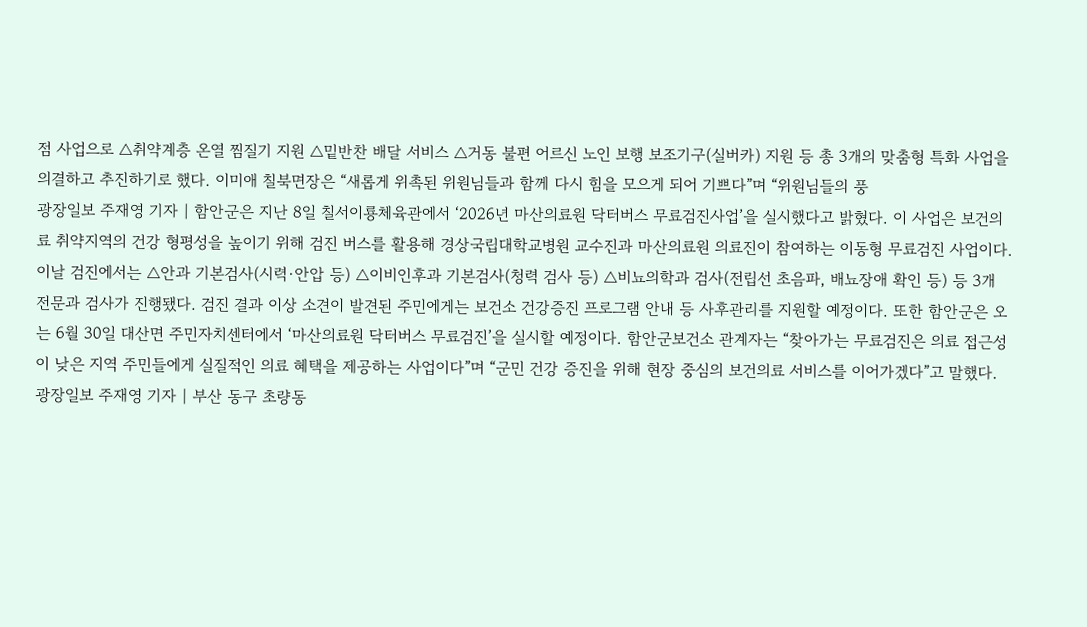점 사업으로 △취약계층 온열 찜질기 지원 △밑반찬 배달 서비스 △거동 불편 어르신 노인 보행 보조기구(실버카) 지원 등 총 3개의 맞춤형 특화 사업을 의결하고 추진하기로 했다. 이미애 칠북면장은 “새롭게 위촉된 위원님들과 함께 다시 힘을 모으게 되어 기쁘다”며 “위원님들의 풍
광장일보 주재영 기자 | 함안군은 지난 8일 칠서이룡체육관에서 ‘2026년 마산의료원 닥터버스 무료검진사업’을 실시했다고 밝혔다. 이 사업은 보건의료 취약지역의 건강 형평성을 높이기 위해 검진 버스를 활용해 경상국립대학교병원 교수진과 마산의료원 의료진이 참여하는 이동형 무료검진 사업이다. 이날 검진에서는 △안과 기본검사(시력·안압 등) △이비인후과 기본검사(청력 검사 등) △비뇨의학과 검사(전립선 초음파, 배뇨장애 확인 등) 등 3개 전문과 검사가 진행됐다. 검진 결과 이상 소견이 발견된 주민에게는 보건소 건강증진 프로그램 안내 등 사후관리를 지원할 예정이다. 또한 함안군은 오는 6월 30일 대산면 주민자치센터에서 ‘마산의료원 닥터버스 무료검진’을 실시할 예정이다. 함안군보건소 관계자는 “찾아가는 무료검진은 의료 접근성이 낮은 지역 주민들에게 실질적인 의료 혜택을 제공하는 사업이다”며 “군민 건강 증진을 위해 현장 중심의 보건의료 서비스를 이어가겠다”고 말했다.
광장일보 주재영 기자 | 부산 동구 초량동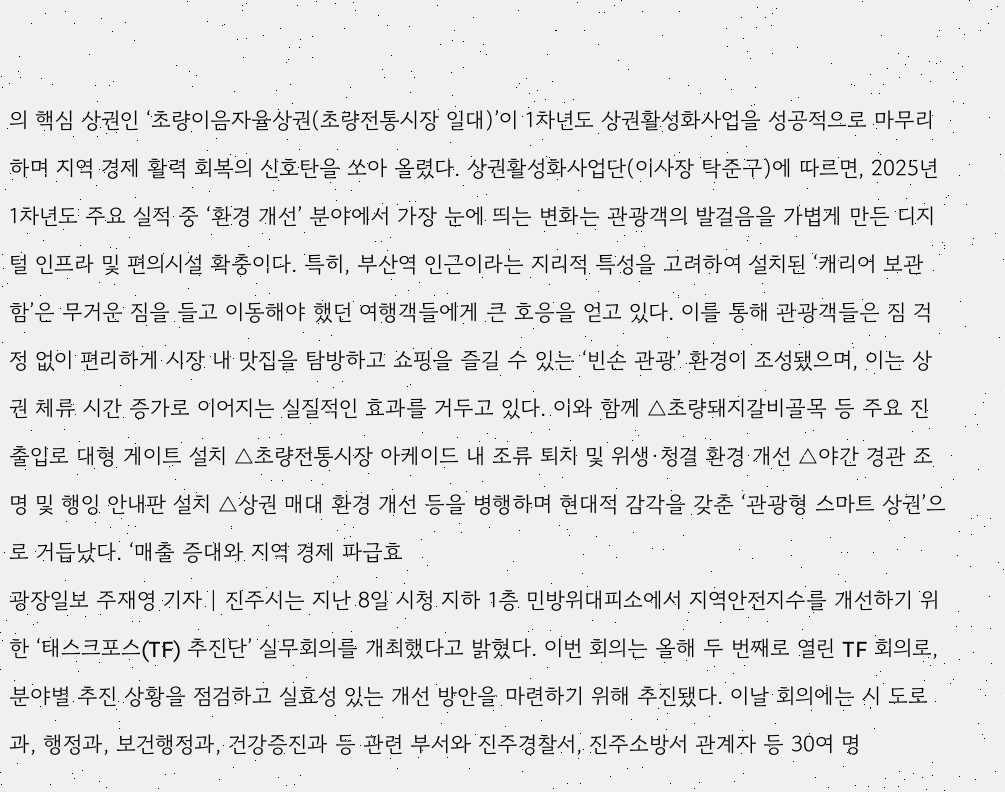의 핵심 상권인 ‘초량이음자율상권(초량전통시장 일대)’이 1차년도 상권활성화사업을 성공적으로 마무리하며 지역 경제 활력 회복의 신호탄을 쏘아 올렸다. 상권활성화사업단(이사장 탁준구)에 따르면, 2025년 1차년도 주요 실적 중 ‘환경 개선’ 분야에서 가장 눈에 띄는 변화는 관광객의 발걸음을 가볍게 만든 디지털 인프라 및 편의시설 확충이다. 특히, 부산역 인근이라는 지리적 특성을 고려하여 설치된 ‘캐리어 보관함’은 무거운 짐을 들고 이동해야 했던 여행객들에게 큰 호응을 얻고 있다. 이를 통해 관광객들은 짐 걱정 없이 편리하게 시장 내 맛집을 탐방하고 쇼핑을 즐길 수 있는 ‘빈손 관광’ 환경이 조성됐으며, 이는 상권 체류 시간 증가로 이어지는 실질적인 효과를 거두고 있다. 이와 함께 △초량돼지갈비골목 등 주요 진출입로 대형 게이트 설치 △초량전통시장 아케이드 내 조류 퇴치 및 위생·청결 환경 개선 △야간 경관 조명 및 행잉 안내판 설치 △상권 매대 환경 개선 등을 병행하며 현대적 감각을 갖춘 ‘관광형 스마트 상권’으로 거듭났다. ‘매출 증대와 지역 경제 파급효
광장일보 주재영 기자 | 진주시는 지난 8일 시청 지하 1층 민방위대피소에서 지역안전지수를 개선하기 위한 ‘태스크포스(TF) 추진단’ 실무회의를 개최했다고 밝혔다. 이번 회의는 올해 두 번째로 열린 TF 회의로, 분야별 추진 상황을 점검하고 실효성 있는 개선 방안을 마련하기 위해 추진됐다. 이날 회의에는 시 도로과, 행정과, 보건행정과, 건강증진과 등 관련 부서와 진주경찰서, 진주소방서 관계자 등 30여 명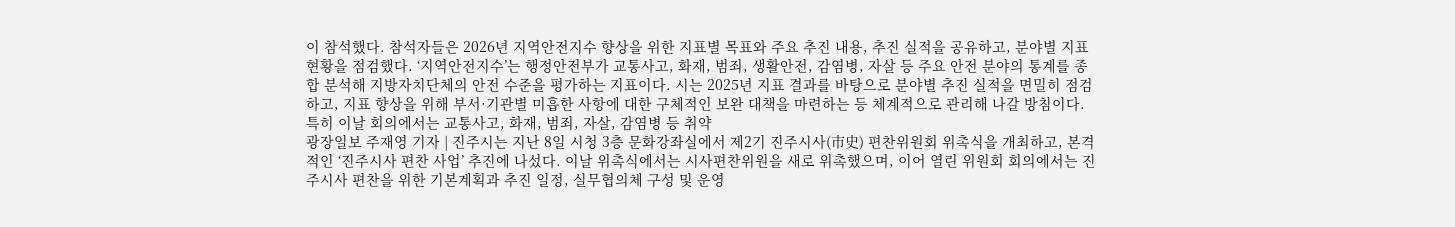이 참석했다. 참석자들은 2026년 지역안전지수 향상을 위한 지표별 목표와 주요 추진 내용, 추진 실적을 공유하고, 분야별 지표 현황을 점검했다. ‘지역안전지수’는 행정안전부가 교통사고, 화재, 범죄, 생활안전, 감염병, 자살 등 주요 안전 분야의 통계를 종합 분석해 지방자치단체의 안전 수준을 평가하는 지표이다. 시는 2025년 지표 결과를 바탕으로 분야별 추진 실적을 면밀히 점검하고, 지표 향상을 위해 부서·기관별 미흡한 사항에 대한 구체적인 보완 대책을 마련하는 등 체계적으로 관리해 나갈 방침이다. 특히 이날 회의에서는 교통사고, 화재, 범죄, 자살, 감염병 등 취약
광장일보 주재영 기자 | 진주시는 지난 8일 시청 3층 문화강좌실에서 제2기 진주시사(市史) 편찬위원회 위촉식을 개최하고, 본격적인 ‘진주시사 편찬 사업’ 추진에 나섰다. 이날 위촉식에서는 시사편찬위원을 새로 위촉했으며, 이어 열린 위원회 회의에서는 진주시사 편찬을 위한 기본계획과 추진 일정, 실무협의체 구성 및 운영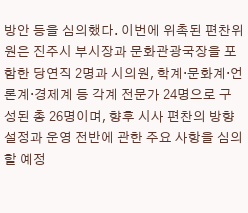방안 등을 심의했다. 이번에 위촉된 편찬위원은 진주시 부시장과 문화관광국장을 포함한 당연직 2명과 시의원, 학계·문화계·언론계·경제계 등 각계 전문가 24명으로 구성된 총 26명이며, 향후 시사 편찬의 방향 설정과 운영 전반에 관한 주요 사항을 심의할 예정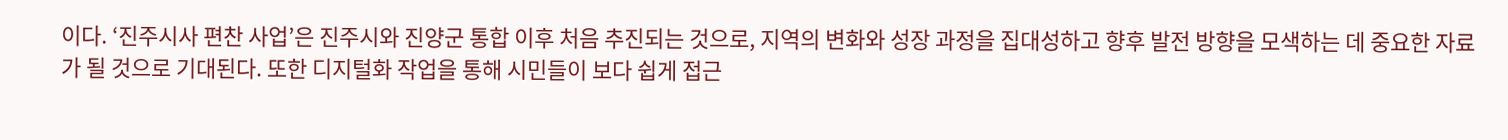이다. ‘진주시사 편찬 사업’은 진주시와 진양군 통합 이후 처음 추진되는 것으로, 지역의 변화와 성장 과정을 집대성하고 향후 발전 방향을 모색하는 데 중요한 자료가 될 것으로 기대된다. 또한 디지털화 작업을 통해 시민들이 보다 쉽게 접근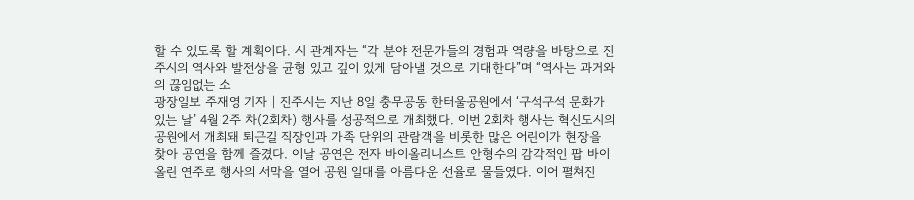할 수 있도록 할 계획이다. 시 관계자는 “각 분야 전문가들의 경험과 역량을 바탕으로 진주시의 역사와 발전상을 균형 있고 깊이 있게 담아낼 것으로 기대한다”며 “역사는 과거와의 끊임없는 소
광장일보 주재영 기자 | 진주시는 지난 8일 충무공동 한터울공원에서 ‘구석구석 문화가 있는 날’ 4월 2주 차(2회차) 행사를 성공적으로 개최했다. 이번 2회차 행사는 혁신도시의 공원에서 개최돼 퇴근길 직장인과 가족 단위의 관람객을 비롯한 많은 어린이가 현장을 찾아 공연을 함께 즐겼다. 이날 공연은 전자 바이올리니스트 안형수의 감각적인 팝 바이올린 연주로 행사의 서막을 열어 공원 일대를 아름다운 선율로 물들였다. 이어 펼쳐진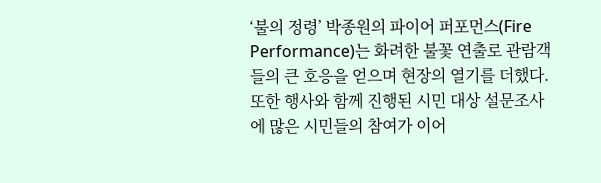‘불의 정령’ 박종원의 파이어 퍼포먼스(Fire Performance)는 화려한 불꽃 연출로 관람객들의 큰 호응을 얻으며 현장의 열기를 더했다. 또한 행사와 함께 진행된 시민 대상 설문조사에 많은 시민들의 참여가 이어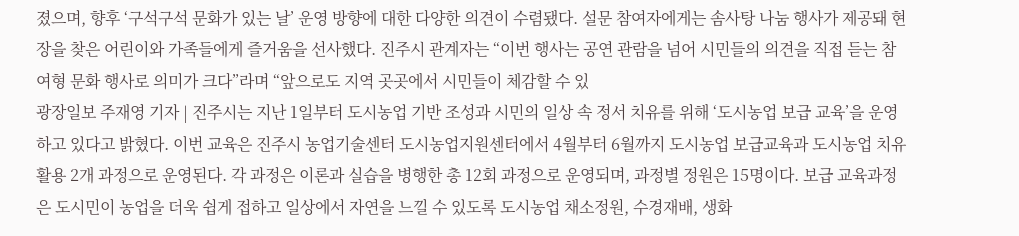졌으며, 향후 ‘구석구석 문화가 있는 날’ 운영 방향에 대한 다양한 의견이 수렴됐다. 설문 참여자에게는 솜사탕 나눔 행사가 제공돼 현장을 찾은 어린이와 가족들에게 즐거움을 선사했다. 진주시 관계자는 “이번 행사는 공연 관람을 넘어 시민들의 의견을 직접 듣는 참여형 문화 행사로 의미가 크다”라며 “앞으로도 지역 곳곳에서 시민들이 체감할 수 있
광장일보 주재영 기자 | 진주시는 지난 1일부터 도시농업 기반 조성과 시민의 일상 속 정서 치유를 위해 ‘도시농업 보급 교육’을 운영하고 있다고 밝혔다. 이번 교육은 진주시 농업기술센터 도시농업지원센터에서 4월부터 6월까지 도시농업 보급교육과 도시농업 치유 활용 2개 과정으로 운영된다. 각 과정은 이론과 실습을 병행한 총 12회 과정으로 운영되며, 과정별 정원은 15명이다. 보급 교육과정은 도시민이 농업을 더욱 쉽게 접하고 일상에서 자연을 느낄 수 있도록 도시농업 채소정원, 수경재배, 생화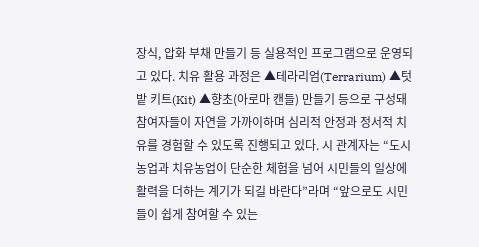장식, 압화 부채 만들기 등 실용적인 프로그램으로 운영되고 있다. 치유 활용 과정은 ▲테라리엄(Terrarium) ▲텃밭 키트(Kit) ▲향초(아로마 캔들) 만들기 등으로 구성돼 참여자들이 자연을 가까이하며 심리적 안정과 정서적 치유를 경험할 수 있도록 진행되고 있다. 시 관계자는 “도시농업과 치유농업이 단순한 체험을 넘어 시민들의 일상에 활력을 더하는 계기가 되길 바란다”라며 “앞으로도 시민들이 쉽게 참여할 수 있는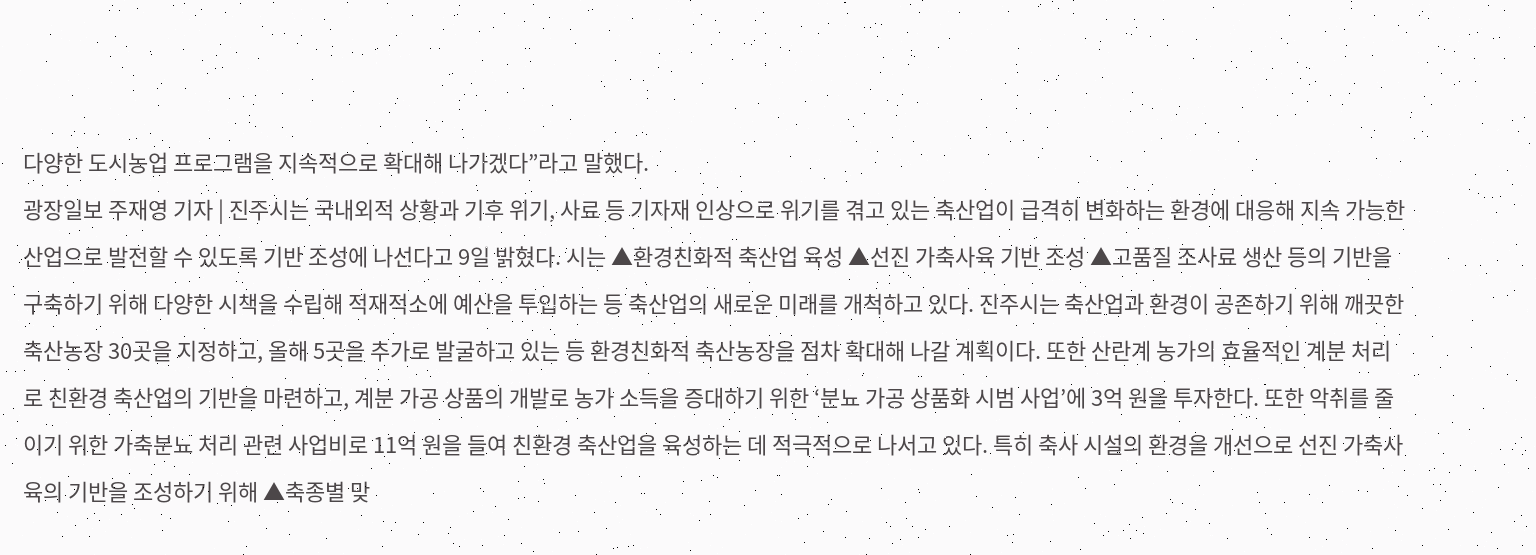다양한 도시농업 프로그램을 지속적으로 확대해 나가겠다”라고 말했다.
광장일보 주재영 기자 | 진주시는 국내외적 상황과 기후 위기, 사료 등 기자재 인상으로 위기를 겪고 있는 축산업이 급격히 변화하는 환경에 대응해 지속 가능한 산업으로 발전할 수 있도록 기반 조성에 나선다고 9일 밝혔다. 시는 ▲환경친화적 축산업 육성 ▲선진 가축사육 기반 조성 ▲고품질 조사료 생산 등의 기반을 구축하기 위해 다양한 시책을 수립해 적재적소에 예산을 투입하는 등 축산업의 새로운 미래를 개척하고 있다. 진주시는 축산업과 환경이 공존하기 위해 깨끗한 축산농장 30곳을 지정하고, 올해 5곳을 추가로 발굴하고 있는 등 환경친화적 축산농장을 점차 확대해 나갈 계획이다. 또한 산란계 농가의 효율적인 계분 처리로 친환경 축산업의 기반을 마련하고, 계분 가공 상품의 개발로 농가 소득을 증대하기 위한 ‘분뇨 가공 상품화 시범 사업’에 3억 원을 투자한다. 또한 악취를 줄이기 위한 가축분뇨 처리 관련 사업비로 11억 원을 들여 친환경 축산업을 육성하는 데 적극적으로 나서고 있다. 특히 축사 시설의 환경을 개선으로 선진 가축사육의 기반을 조성하기 위해 ▲축종별 맞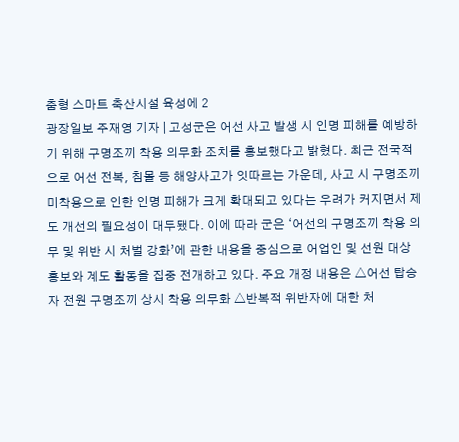춤형 스마트 축산시설 육성에 2
광장일보 주재영 기자 | 고성군은 어선 사고 발생 시 인명 피해를 예방하기 위해 구명조끼 착용 의무화 조치를 홍보했다고 밝혔다. 최근 전국적으로 어선 전복, 침몰 등 해양사고가 잇따르는 가운데, 사고 시 구명조끼 미착용으로 인한 인명 피해가 크게 확대되고 있다는 우려가 커지면서 제도 개선의 필요성이 대두됐다. 이에 따라 군은 ‘어선의 구명조끼 착용 의무 및 위반 시 처벌 강화’에 관한 내용을 중심으로 어업인 및 선원 대상 홍보와 계도 활동을 집중 전개하고 있다. 주요 개정 내용은 △어선 탑승자 전원 구명조끼 상시 착용 의무화 △반복적 위반자에 대한 처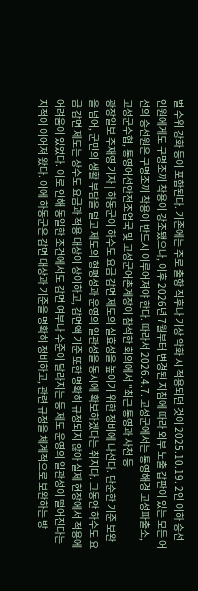벌 수위 강화 등이 포함된다. 기존에는 주로 출항 직후나 기상 악화 시 적용되던 것이 2025.10.19. 2인 이하 승선 인원에게도 구명조끼 착용이 강조됐으나, 이후 2026년 7월부터 변경된 지침에 따라 외부 노출 갑판이 있는 모든 어선의 승선원은 구명조끼 착용이 반드시 이루어져야 한다. 따라서 2026.4.7. 고성군에서는 통영해경 고성파출소, 고성군수협, 통영어선안전조업국 및 고성군어촌계장이 참석한 회의에서 "최근 통영과 사천 등
광장일보 주재영 기자 | 하동군이 하수도 요금 감면 제도의 실효성을 높이기 위한 정비에 나선다. 단순한 기준 보완을 넘어, 군민의 생활 부담을 덜고 제도의 형평성과 운영의 일관성을 동시에 확보하겠다는 취지다. 그동안 하수도 요금 감면 제도는 상수도 요금과 적용 대상이 상이하고, 감면액 기준 또한 명확히 규정되지 않아 실제 현장에서 적용에 어려움이 있었다. 이로 인해 동일한 조건에서도 감면 여부나 수준이 달라지는 등 제도 운영의 일관성이 떨어진다는 지적이 이어져 왔다. 이에 하동군은 감면 대상과 기준을 명확히 정비하고, 관련 규정을 체계적으로 보완하는 방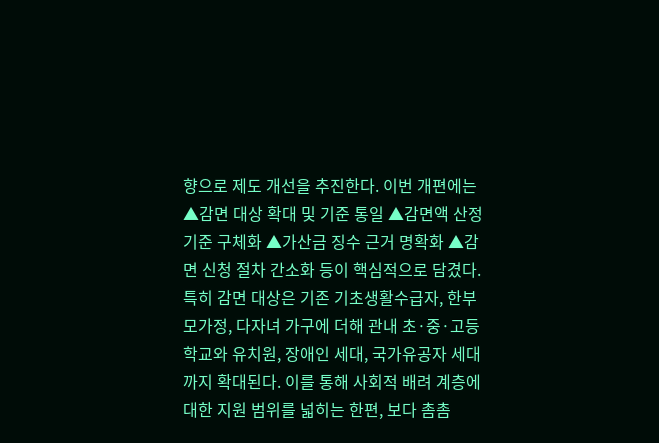향으로 제도 개선을 추진한다. 이번 개편에는 ▲감면 대상 확대 및 기준 통일 ▲감면액 산정 기준 구체화 ▲가산금 징수 근거 명확화 ▲감면 신청 절차 간소화 등이 핵심적으로 담겼다. 특히 감면 대상은 기존 기초생활수급자, 한부모가정, 다자녀 가구에 더해 관내 초·중·고등학교와 유치원, 장애인 세대, 국가유공자 세대까지 확대된다. 이를 통해 사회적 배려 계층에 대한 지원 범위를 넓히는 한편, 보다 촘촘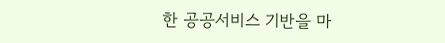한 공공서비스 기반을 마